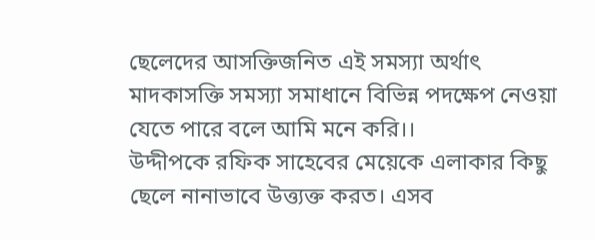ছেলেদের আসক্তিজনিত এই সমস্যা অর্থাৎ মাদকাসক্তি সমস্যা সমাধানে বিভিন্ন পদক্ষেপ নেওয়া যেতে পারে বলে আমি মনে করি।।
উদ্দীপকে রফিক সাহেবের মেয়েকে এলাকার কিছু ছেলে নানাভাবে উত্ত্যক্ত করত। এসব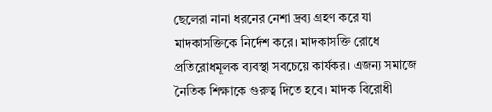ছেলেরা নানা ধরনের নেশা দ্রব্য গ্রহণ করে যা মাদকাসক্তিকে নির্দেশ করে। মাদকাসক্তি রোধে প্রতিরোধমূলক ব্যবস্থা সবচেয়ে কার্যকর। এজন্য সমাজে নৈতিক শিক্ষাকে গুরুত্ব দিতে হবে। মাদক বিরোধী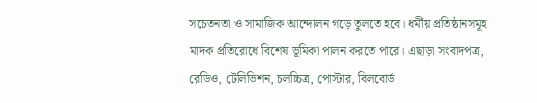সচেতনতা ও সামাজিক আন্দোলন গড়ে তুলতে হবে। ধর্মীয় প্রতিষ্ঠানসমূহ মাদক প্রতিরোধে বিশেষ ভূমিকা পালন করতে পারে। এছাড়া সংবাদপত্র, রেডিও, টেলিভিশন, চলচ্চিত্র, পোস্টার, বিলবোর্ড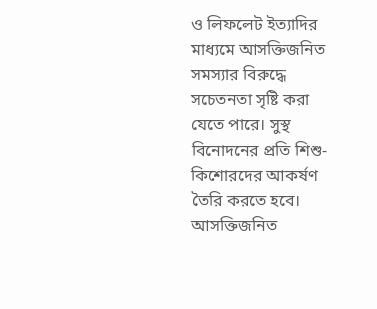ও লিফলেট ইত্যাদির মাধ্যমে আসক্তিজনিত সমস্যার বিরুদ্ধে সচেতনতা সৃষ্টি করা যেতে পারে। সুস্থ বিনোদনের প্রতি শিশু-কিশোরদের আকর্ষণ তৈরি করতে হবে। আসক্তিজনিত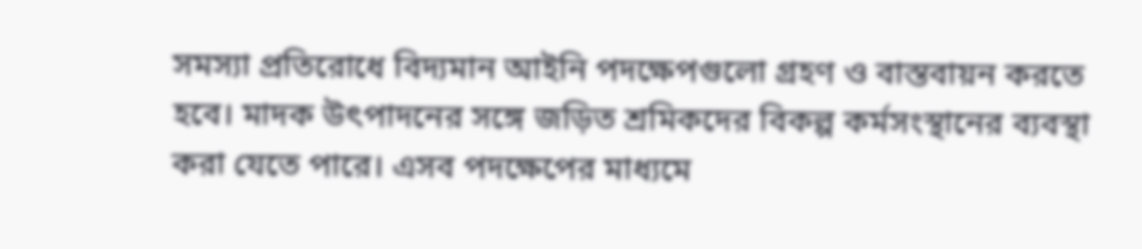সমস্যা প্রতিরোধে বিদ্যমান আইনি পদক্ষেপগুলো গ্রহণ ও বাস্তবায়ন করতে হবে। মাদক উৎপাদনের সঙ্গে জড়িত শ্রমিকদের বিকল্প কর্মসংস্থানের ব্যবস্থা করা যেতে পারে। এসব পদক্ষেপের মাধ্যমে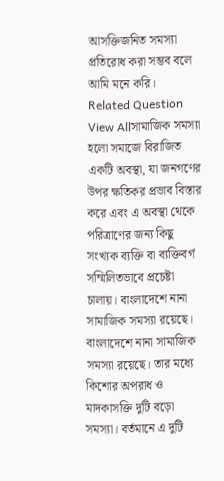আসক্তিজনিত সমস্যা প্রতিরোধ করা সম্ভব বলে আমি মনে করি।
Related Question
View Allসামাজিক সমস্যা হলো সমাজে বিরাজিত একটি অবস্থা, যা জনগণের উপর ক্ষতিকর প্রভাব বিস্তার করে এবং এ অবস্থা থেকে পরিত্রাণের জন্য কিছু সংখ্যক ব্যক্তি বা ব্যক্তিবর্গ সম্মিলিতভাবে প্রচেষ্টা চালায়। বাংলাদেশে নানা সামাজিক সমস্যা রয়েছে।
বাংলাদেশে নানা সামাজিক সমস্যা রয়েছে। তার মধ্যে কিশোর অপরাধ ও মাদকাসক্তি দুটি বড়ো সমস্যা। বর্তমানে এ দুটি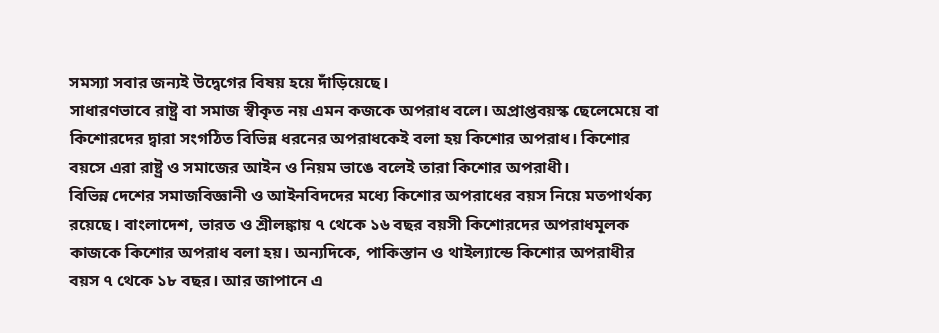সমস্যা সবার জন্যই উদ্বেগের বিষয় হয়ে দাঁড়িয়েছে।
সাধারণভাবে রাষ্ট্র বা সমাজ স্বীকৃত নয় এমন কজকে অপরাধ বলে। অপ্রাপ্তবয়স্ক ছেলেমেয়ে বা কিশোরদের দ্বারা সংগঠিত বিভিন্ন ধরনের অপরাধকেই বলা হয় কিশোর অপরাধ। কিশোর বয়সে এরা রাষ্ট্র ও সমাজের আইন ও নিয়ম ভাঙে বলেই তারা কিশোর অপরাধী।
বিভিন্ন দেশের সমাজবিজ্ঞানী ও আইনবিদদের মধ্যে কিশোর অপরাধের বয়স নিয়ে মতপার্থক্য রয়েছে। বাংলাদেশ, ভারত ও শ্রীলঙ্কায় ৭ থেকে ১৬ বছর বয়সী কিশোরদের অপরাধমূলক কাজকে কিশোর অপরাধ বলা হয়। অন্যদিকে, পাকিস্তান ও থাইল্যান্ডে কিশোর অপরাধীর বয়স ৭ থেকে ১৮ বছর। আর জাপানে এ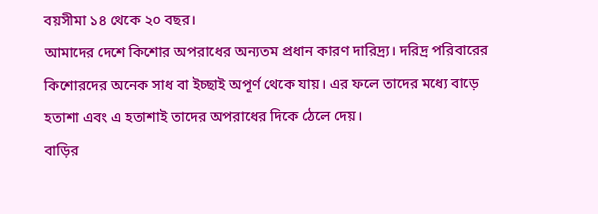বয়সীমা ১৪ থেকে ২০ বছর।
আমাদের দেশে কিশোর অপরাধের অন্যতম প্রধান কারণ দারিদ্র্য। দরিদ্র পরিবারের কিশোরদের অনেক সাধ বা ইচ্ছাই অপূর্ণ থেকে যায়। এর ফলে তাদের মধ্যে বাড়ে হতাশা এবং এ হতাশাই তাদের অপরাধের দিকে ঠেলে দেয়।
বাড়ির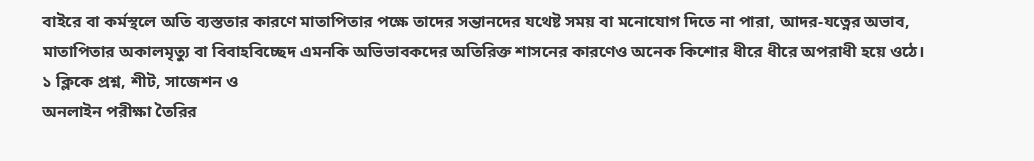বাইরে বা কর্মস্থলে অতি ব্যস্ততার কারণে মাতাপিতার পক্ষে তাদের সন্তানদের যথেষ্ট সময় বা মনোযোগ দিতে না পারা, আদর-যত্নের অভাব, মাতাপিতার অকালমৃত্যু বা বিবাহবিচ্ছেদ এমনকি অভিভাবকদের অতিরিক্ত শাসনের কারণেও অনেক কিশোর ধীরে ধীরে অপরাধী হয়ে ওঠে।
১ ক্লিকে প্রশ্ন, শীট, সাজেশন ও
অনলাইন পরীক্ষা তৈরির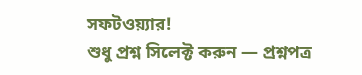সফটওয়্যার!
শুধু প্রশ্ন সিলেক্ট করুন — প্রশ্নপত্র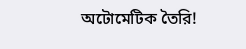অটোমেটিক তৈরি!